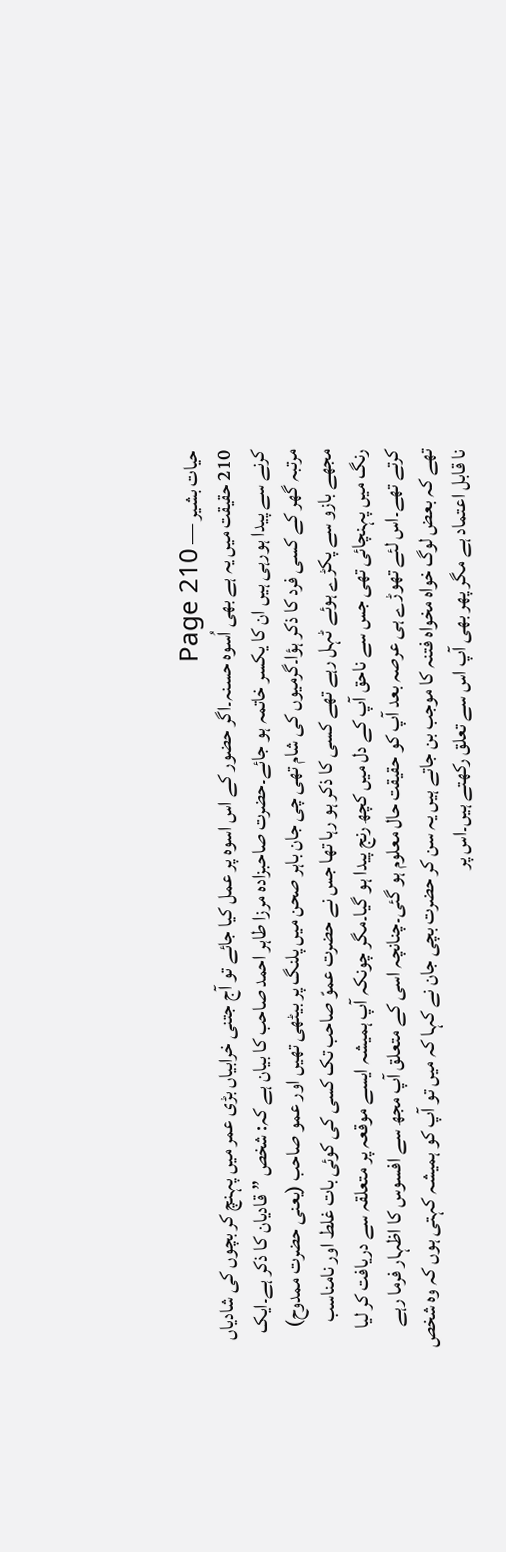حیات بشیر — Page 210
210 حقیقت میں یہ ہے بھی اُسوہ حسنہ۔اگر حضور کے اس اسوہ پر عمل کیا جائے تو آج جتنی خرابیاں بڑی عمر میں پہنچ کر بچوں کی شادیاں کرنے سے پیدا ہورہی ہیں ان کا یکسر خاتمہ ہو جائے۔حضرت صاحبزادہ مرزا طاہر احمد صاحب کا بیان ہے کہ: شخص ”قادیان کا ذکر ہے۔ایک مرتبہ گھر کے کسی فرد کا ذکر ہؤا۔گرمیوں کی شام تھی چی جان باہر صحن میں پلنگ پر بیٹھی تھیں اور عمو صاحب (یعنی حضرت ممدوح) مجھے بازو سے پکڑے ہوئے ٹہل رہے تھے کسی کا ذکر ہو رہا تھا جس نے حضرت عموّ صاحب تک کسی کی کوئی بات غلط اور نامناسب رنگ میں پہنچائی تھی جس سے ناحق آپ کے دل میں کچھ رنج پیدا ہو گیا۔مگر چونکہ آپ ہمیشہ ایسے موقعہ پر متعلقہ سے دریافت کر لیا کرتے تھے۔اس لئے تھوڑے ہی عرصہ بعد آپ کو حقیقت حال معلوم ہو گئی۔چنانچہ اسی کے متعلق آپ مجھ سے افسوس کا اظہار فرما رہے تھے کہ بعض لوگ خواہ مخواہ فتنہ کا موجب بن جاتے ہیں یہ سن کر حضرت بچی جان نے کہا کہ میں تو آپ کو ہمیشہ کہتی ہوں کہ وہ شخص نا قابل اعتماد ہے مگر پھر بھی آپ اس سے تعلق رکھتے ہیں۔اس پر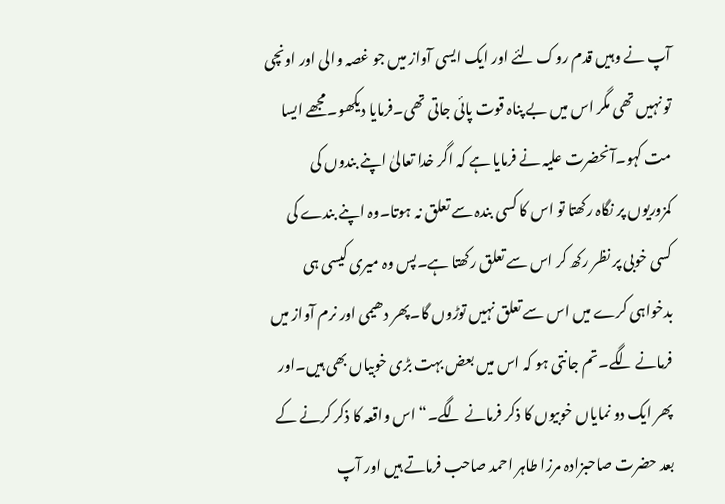آپ نے وہیں قدم روک لئے اور ایک ایسی آواز میں جو غصہ والی اور اونچی تو نہیں تھی مگر اس میں بے پناہ قوت پائی جاتی تھی۔فرمایا دیکھو۔مجھے ایسا مت کہو۔آنحضرت علیہ نے فرمایا ہے کہ اگر خدا تعالیٰ اپنے بندوں کی کمزوریوں پر نگاہ رکھتا تو اس کا کسی بندہ سے تعلق نہ ہوتا۔وہ اپنے بندے کی کسی خوبی پر نظر رکھ کر اس سے تعلق رکھتا ہے۔پس وہ میری کیسی ہی بدخواہی کرے میں اس سے تعلق نہیں توڑوں گا۔پھر دھیمی اور نرم آواز میں فرمانے لگے۔تم جانتی ہو کہ اس میں بعض بہت بڑی خوبیاں بھی ہیں۔اور پھر ایک دو نمایاں خوبیوں کا ذکر فرمانے لگے۔“ اس واقعہ کا ذکر کرنے کے بعد حضرت صاحبزادہ مرزا طاہر احمد صاحب فرماتے ہیں اور آپ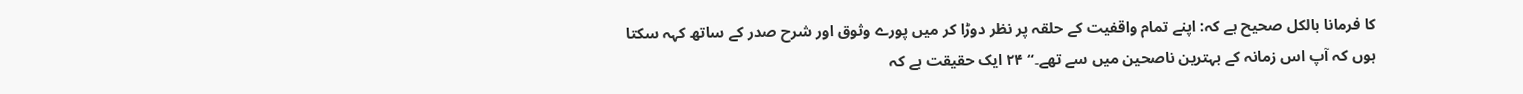کا فرمانا بالکل صحیح ہے کہ: اپنے تمام واقفیت کے حلقہ پر نظر دوڑا کر میں پورے وثوق اور شرح صدر کے ساتھ کہہ سکتا ہوں کہ آپ اس زمانہ کے بہترین ناصحین میں سے تھے۔“ ۲۴ ایک حقیقت ہے کہ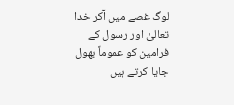لوگ غصے میں آکر خدا تعالیٰ اور رسول کے فرامین کو عموماً بھول جایا کرتے ہیں